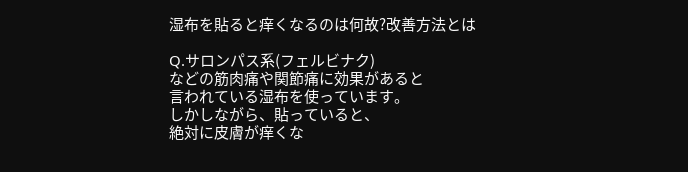湿布を貼ると痒くなるのは何故?改善方法とは

Q.サロンパス系(フェルビナク)
などの筋肉痛や関節痛に効果があると
言われている湿布を使っています。
しかしながら、貼っていると、
絶対に皮膚が痒くな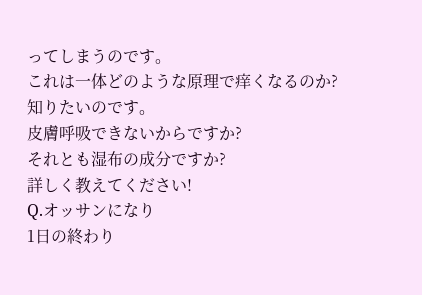ってしまうのです。
これは一体どのような原理で痒くなるのか?
知りたいのです。
皮膚呼吸できないからですか?
それとも湿布の成分ですか?
詳しく教えてください!
Q.オッサンになり
1日の終わり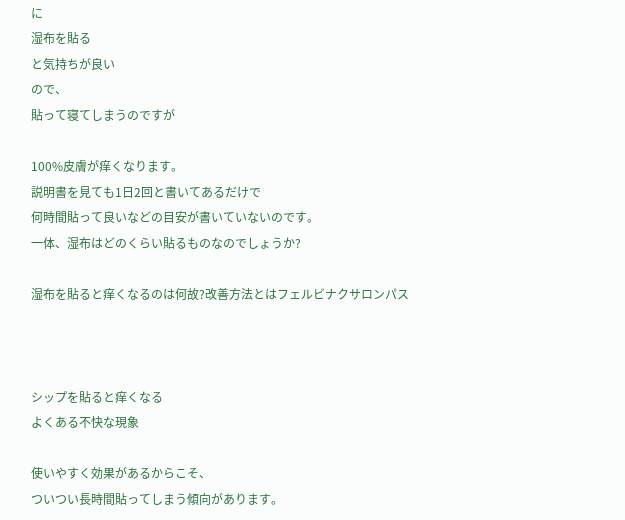に
湿布を貼る
と気持ちが良い
ので、
貼って寝てしまうのですが

100%皮膚が痒くなります。
説明書を見ても1日2回と書いてあるだけで
何時間貼って良いなどの目安が書いていないのです。
一体、湿布はどのくらい貼るものなのでしょうか?

湿布を貼ると痒くなるのは何故?改善方法とはフェルビナクサロンパス



シップを貼ると痒くなる
よくある不快な現象

使いやすく効果があるからこそ、
ついつい長時間貼ってしまう傾向があります。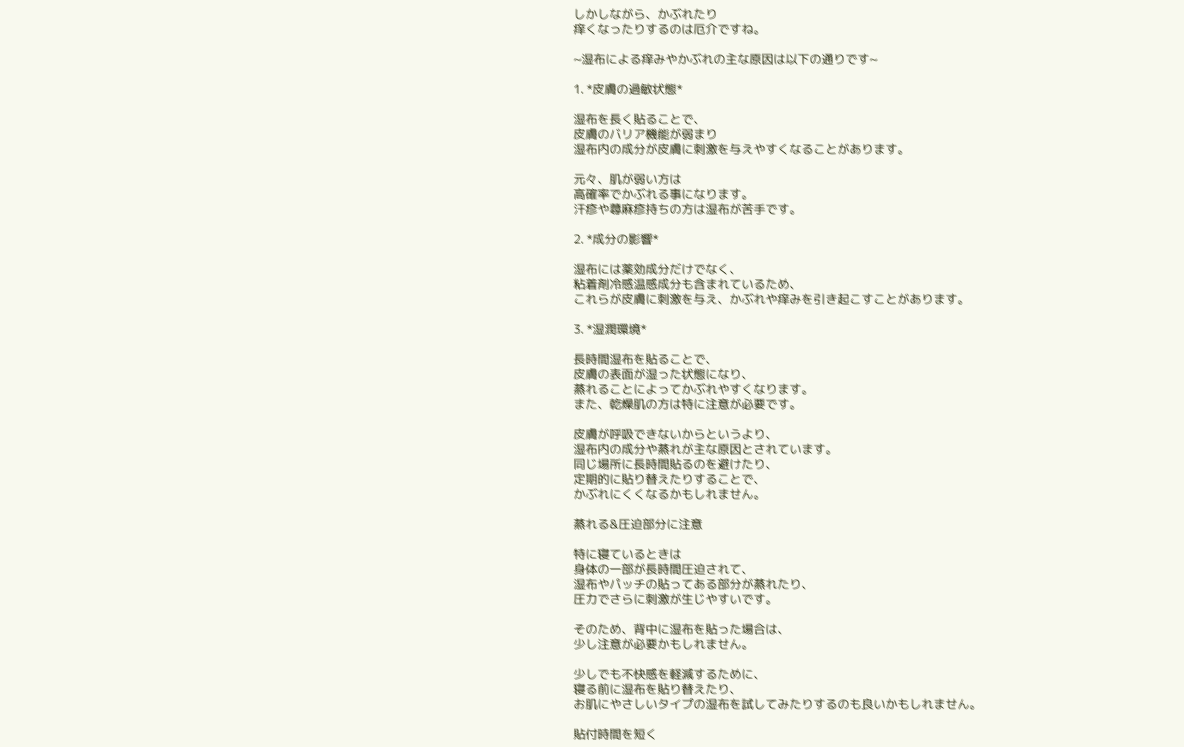しかしながら、かぶれたり
痒くなったりするのは厄介ですね。

~湿布による痒みやかぶれの主な原因は以下の通りです~

1. *皮膚の過敏状態*

湿布を長く貼ることで、
皮膚のバリア機能が弱まり
湿布内の成分が皮膚に刺激を与えやすくなることがあります。

元々、肌が弱い方は
高確率でかぶれる事になります。
汗疹や蕁麻疹持ちの方は湿布が苦手です。

2. *成分の影響*

湿布には薬効成分だけでなく、
粘着剤冷感温感成分も含まれているため、
これらが皮膚に刺激を与え、かぶれや痒みを引き起こすことがあります。

3. *湿潤環境*

長時間湿布を貼ることで、
皮膚の表面が湿った状態になり、
蒸れることによってかぶれやすくなります。
また、乾燥肌の方は特に注意が必要です。

皮膚が呼吸できないからというより、
湿布内の成分や蒸れが主な原因とされています。
同じ場所に長時間貼るのを避けたり、
定期的に貼り替えたりすることで、
かぶれにくくなるかもしれません。

蒸れる&圧迫部分に注意

特に寝ているときは
身体の一部が長時間圧迫されて、
湿布やパッチの貼ってある部分が蒸れたり、
圧力でさらに刺激が生じやすいです。

そのため、背中に湿布を貼った場合は、
少し注意が必要かもしれません。

少しでも不快感を軽減するために、
寝る前に湿布を貼り替えたり、
お肌にやさしいタイプの湿布を試してみたりするのも良いかもしれません。

貼付時間を短く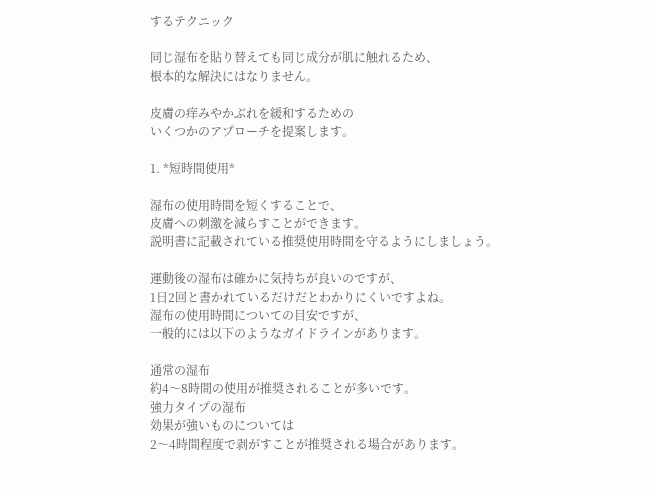するテクニック

同じ湿布を貼り替えても同じ成分が肌に触れるため、
根本的な解決にはなりません。

皮膚の痒みやかぶれを緩和するための
いくつかのアプローチを提案します。

1. *短時間使用*

湿布の使用時間を短くすることで、
皮膚への刺激を減らすことができます。
説明書に記載されている推奨使用時間を守るようにしましょう。

運動後の湿布は確かに気持ちが良いのですが、
1日2回と書かれているだけだとわかりにくいですよね。
湿布の使用時間についての目安ですが、
一般的には以下のようなガイドラインがあります。

通常の湿布
約4〜8時間の使用が推奨されることが多いです。
強力タイプの湿布
効果が強いものについては
2〜4時間程度で剥がすことが推奨される場合があります。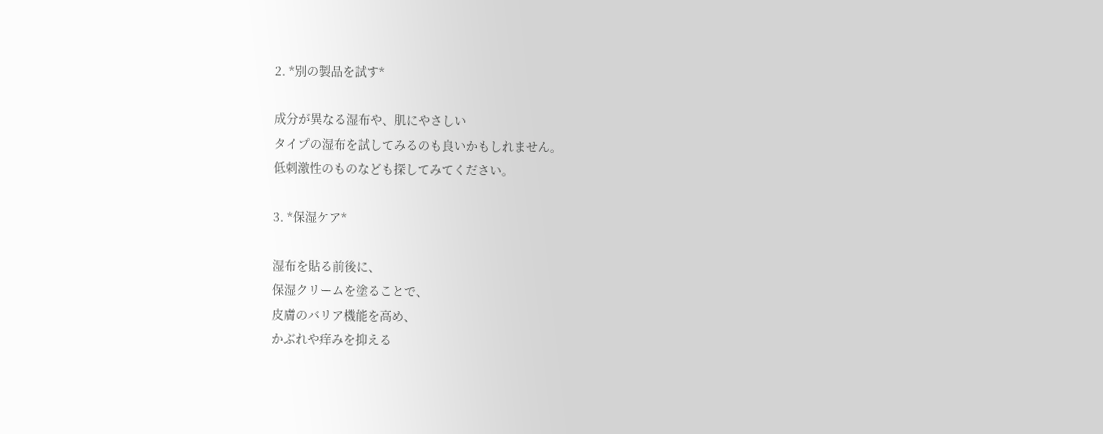2. *別の製品を試す*

成分が異なる湿布や、肌にやさしい
タイプの湿布を試してみるのも良いかもしれません。
低刺激性のものなども探してみてください。

3. *保湿ケア*

湿布を貼る前後に、
保湿クリームを塗ることで、
皮膚のバリア機能を高め、
かぶれや痒みを抑える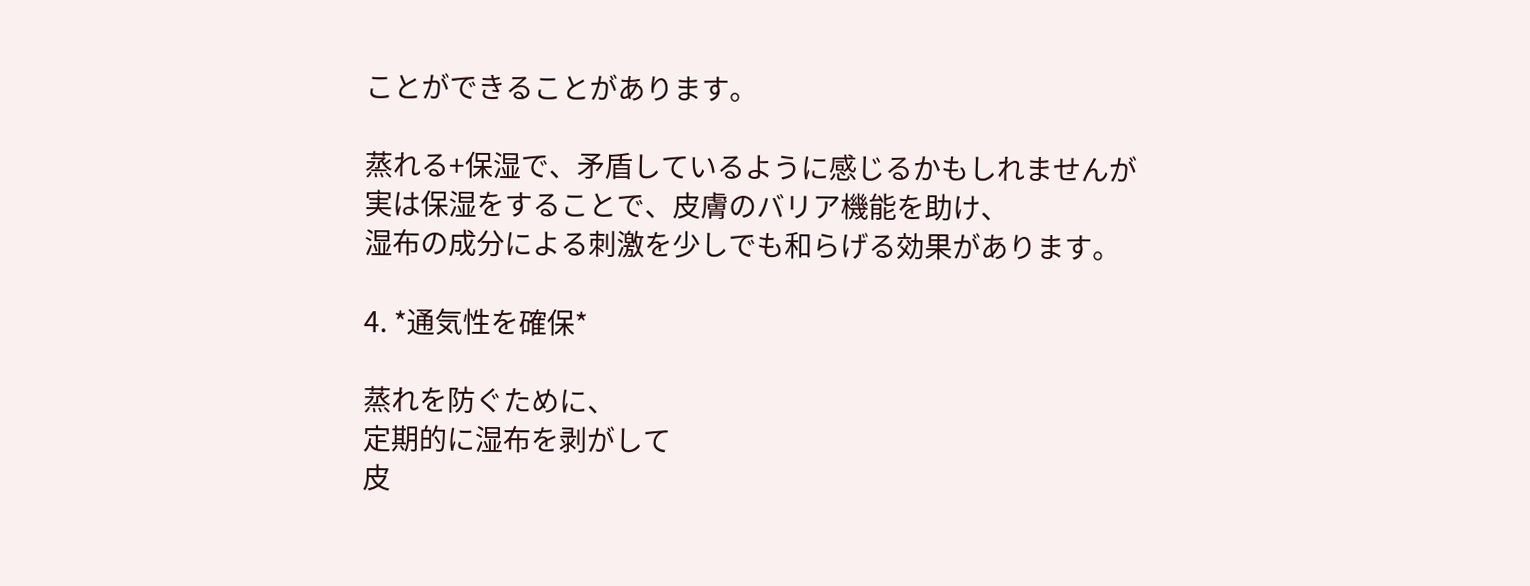ことができることがあります。

蒸れる+保湿で、矛盾しているように感じるかもしれませんが
実は保湿をすることで、皮膚のバリア機能を助け、
湿布の成分による刺激を少しでも和らげる効果があります。

4. *通気性を確保*

蒸れを防ぐために、
定期的に湿布を剥がして
皮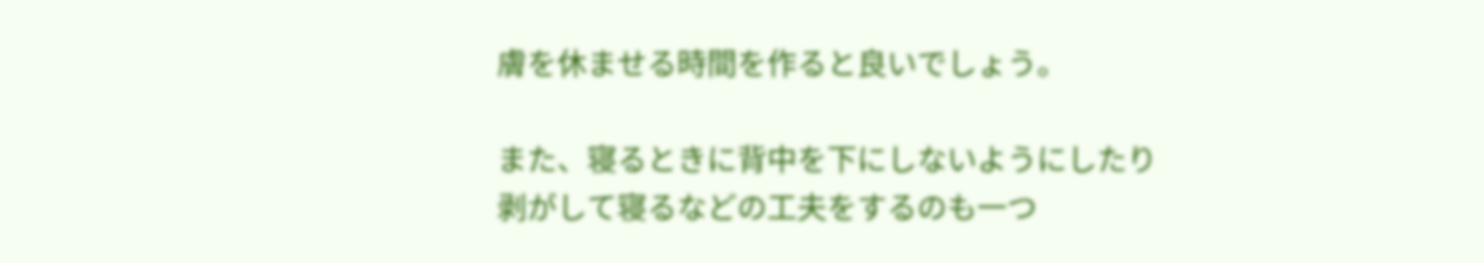膚を休ませる時間を作ると良いでしょう。

また、寝るときに背中を下にしないようにしたり
剥がして寝るなどの工夫をするのも一つ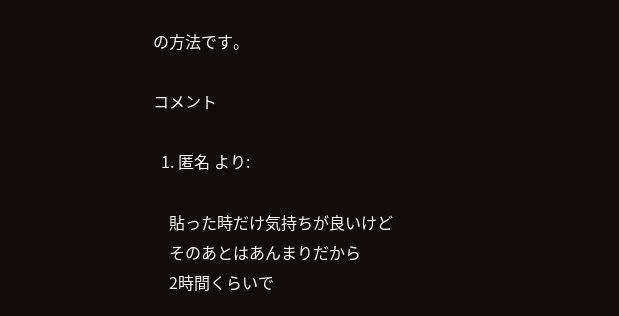の方法です。

コメント

  1. 匿名 より:

    貼った時だけ気持ちが良いけど
    そのあとはあんまりだから
    2時間くらいで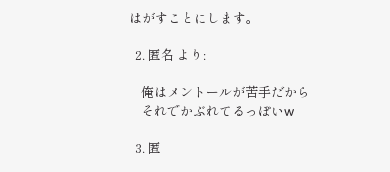はがすことにします。

  2. 匿名 より:

    俺はメントールが苦手だから
    それでかぶれてるっぽいw

  3. 匿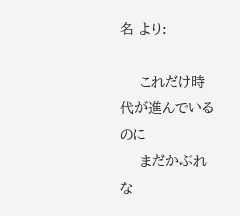名 より:

    これだけ時代が進んでいるのに
    まだかぶれな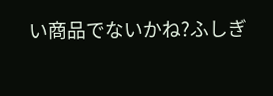い商品でないかね?ふしぎ